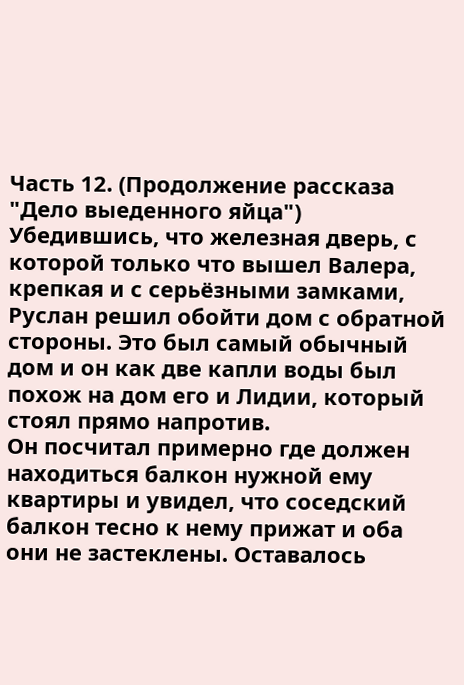Часть 12. (Продолжение рассказа "Дело выеденного яйца")
Убедившись, что железная дверь, с которой только что вышел Валера, крепкая и с серьёзными замками, Руслан решил обойти дом с обратной стороны. Это был самый обычный дом и он как две капли воды был похож на дом его и Лидии, который стоял прямо напротив.
Он посчитал примерно где должен находиться балкон нужной ему квартиры и увидел, что соседский балкон тесно к нему прижат и оба они не застеклены. Оставалось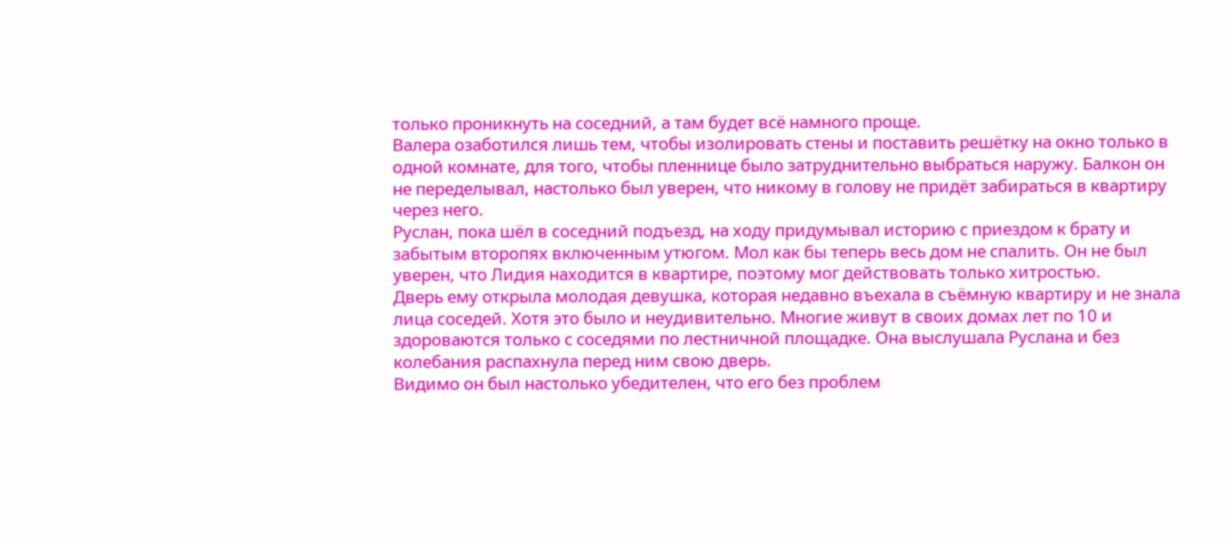только проникнуть на соседний, а там будет всё намного проще.
Валера озаботился лишь тем, чтобы изолировать стены и поставить решётку на окно только в одной комнате, для того, чтобы пленнице было затруднительно выбраться наружу. Балкон он не переделывал, настолько был уверен, что никому в голову не придёт забираться в квартиру через него.
Руслан, пока шёл в соседний подъезд, на ходу придумывал историю с приездом к брату и забытым второпях включенным утюгом. Мол как бы теперь весь дом не спалить. Он не был уверен, что Лидия находится в квартире, поэтому мог действовать только хитростью.
Дверь ему открыла молодая девушка, которая недавно въехала в съёмную квартиру и не знала лица соседей. Хотя это было и неудивительно. Многие живут в своих домах лет по 10 и здороваются только с соседями по лестничной площадке. Она выслушала Руслана и без колебания распахнула перед ним свою дверь.
Видимо он был настолько убедителен, что его без проблем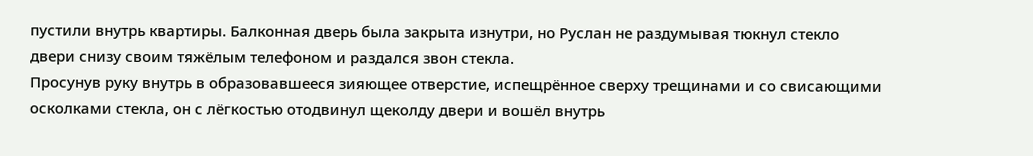пустили внутрь квартиры. Балконная дверь была закрыта изнутри, но Руслан не раздумывая тюкнул стекло двери снизу своим тяжёлым телефоном и раздался звон стекла.
Просунув руку внутрь в образовавшееся зияющее отверстие, испещрённое сверху трещинами и со свисающими осколками стекла, он с лёгкостью отодвинул щеколду двери и вошёл внутрь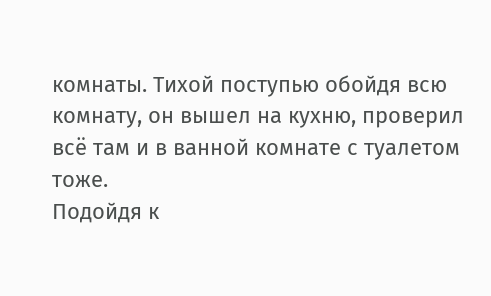комнаты. Тихой поступью обойдя всю комнату, он вышел на кухню, проверил всё там и в ванной комнате с туалетом тоже.
Подойдя к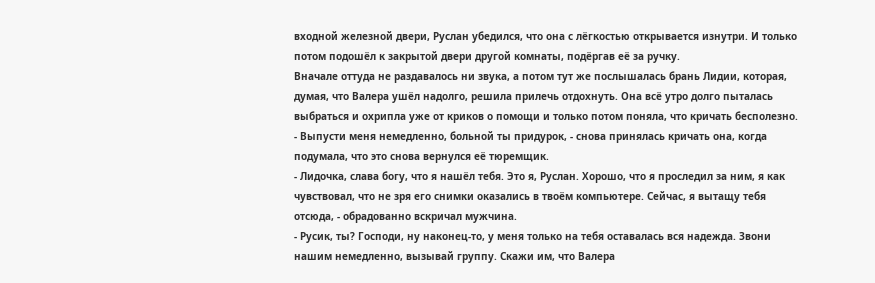входной железной двери, Руслан убедился, что она с лёгкостью открывается изнутри. И только потом подошёл к закрытой двери другой комнаты, подёргав её за ручку.
Вначале оттуда не раздавалось ни звука, а потом тут же послышалась брань Лидии, которая, думая, что Валера ушёл надолго, решила прилечь отдохнуть. Она всё утро долго пыталась выбраться и охрипла уже от криков о помощи и только потом поняла, что кричать бесполезно.
- Выпусти меня немедленно, больной ты придурок, - снова принялась кричать она, когда подумала, что это снова вернулся её тюремщик.
- Лидочка, слава богу, что я нашёл тебя. Это я, Руслан. Хорошо, что я проследил за ним, я как чувствовал, что не зря его снимки оказались в твоём компьютере. Сейчас, я вытащу тебя отсюда, - обрадованно вскричал мужчина.
- Русик, ты? Господи, ну наконец-то, у меня только на тебя оставалась вся надежда. Звони нашим немедленно, вызывай группу. Скажи им, что Валера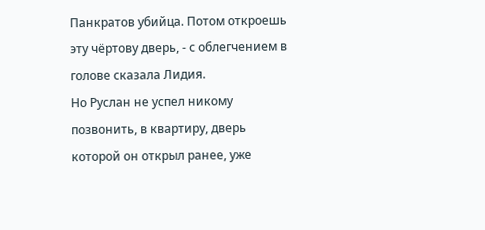Панкратов убийца. Потом откроешь эту чёртову дверь, - с облегчением в голове сказала Лидия.
Но Руслан не успел никому позвонить, в квартиру, дверь которой он открыл ранее, уже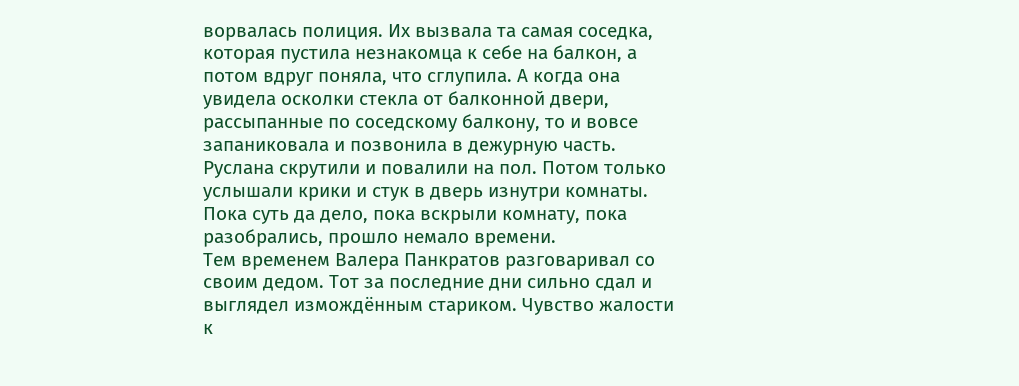ворвалась полиция. Их вызвала та самая соседка, которая пустила незнакомца к себе на балкон, а потом вдруг поняла, что сглупила. А когда она увидела осколки стекла от балконной двери, рассыпанные по соседскому балкону, то и вовсе запаниковала и позвонила в дежурную часть.
Руслана скрутили и повалили на пол. Потом только услышали крики и стук в дверь изнутри комнаты. Пока суть да дело, пока вскрыли комнату, пока разобрались, прошло немало времени.
Тем временем Валера Панкратов разговаривал со своим дедом. Тот за последние дни сильно сдал и выглядел измождённым стариком. Чувство жалости к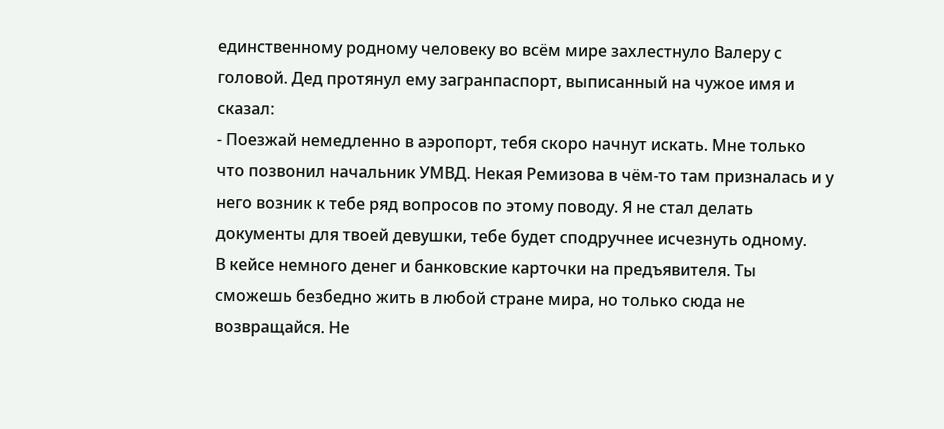единственному родному человеку во всём мире захлестнуло Валеру с головой. Дед протянул ему загранпаспорт, выписанный на чужое имя и сказал:
- Поезжай немедленно в аэропорт, тебя скоро начнут искать. Мне только что позвонил начальник УМВД. Некая Ремизова в чём-то там призналась и у него возник к тебе ряд вопросов по этому поводу. Я не стал делать документы для твоей девушки, тебе будет сподручнее исчезнуть одному.
В кейсе немного денег и банковские карточки на предъявителя. Ты сможешь безбедно жить в любой стране мира, но только сюда не возвращайся. Не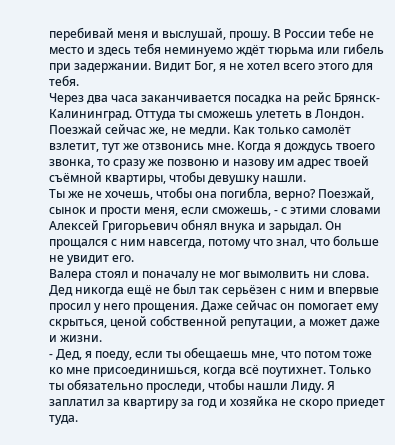перебивай меня и выслушай, прошу. В России тебе не место и здесь тебя неминуемо ждёт тюрьма или гибель при задержании. Видит Бог, я не хотел всего этого для тебя.
Через два часа заканчивается посадка на рейс Брянск-Калининград. Оттуда ты сможешь улететь в Лондон. Поезжай сейчас же, не медли. Как только самолёт взлетит, тут же отзвонись мне. Когда я дождусь твоего звонка, то сразу же позвоню и назову им адрес твоей съёмной квартиры, чтобы девушку нашли.
Ты же не хочешь, чтобы она погибла, верно? Поезжай, сынок и прости меня, если сможешь, - с этими словами Алексей Григорьевич обнял внука и зарыдал. Он прощался с ним навсегда, потому что знал, что больше не увидит его.
Валера стоял и поначалу не мог вымолвить ни слова. Дед никогда ещё не был так серьёзен с ним и впервые просил у него прощения. Даже сейчас он помогает ему скрыться, ценой собственной репутации, а может даже и жизни.
- Дед, я поеду, если ты обещаешь мне, что потом тоже ко мне присоединишься, когда всё поутихнет. Только ты обязательно проследи, чтобы нашли Лиду. Я заплатил за квартиру за год и хозяйка не скоро приедет туда.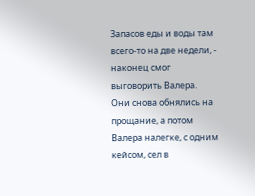Запасов еды и воды там всего-то на две недели, - наконец смог выговорить Валера.
Они снова обнялись на прощание, а потом Валера налегке, с одним кейсом, сел в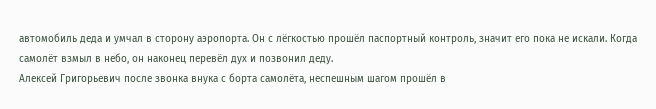автомобиль деда и умчал в сторону аэропорта. Он с лёгкостью прошёл паспортный контроль, значит его пока не искали. Когда самолёт взмыл в небо, он наконец перевёл дух и позвонил деду.
Алексей Григорьевич после звонка внука с борта самолёта, неспешным шагом прошёл в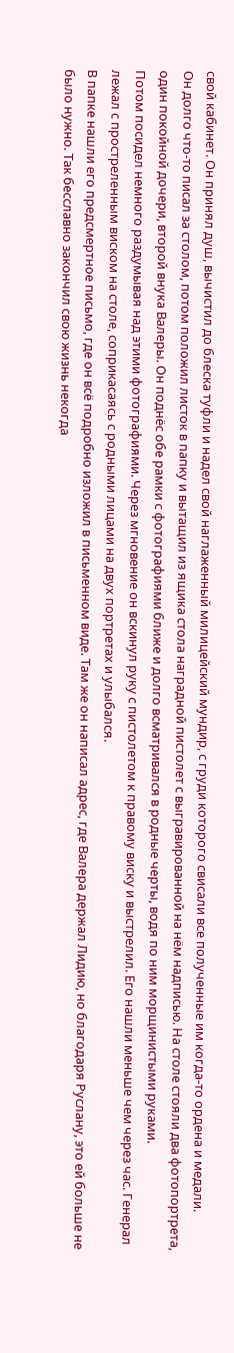свой кабинет. Он принял душ, вычистил до блеска туфли и надел свой наглаженный милицейский мундир, с груди которого свисали все полученные им когда-то ордена и медали.
Он долго что-то писал за столом, потом положил листок в папку и вытащил из ящика стола наградной пистолет с выгравированной на нём надписью. На столе стояли два фотопортрета, один покойной дочери, второй внука Валеры. Он поднёс обе рамки с фотографиями ближе и долго всматривался в родные черты, водя по ним морщинистыми руками.
Потом посидел немного раздумывая над этими фотографиями. Через мгновение он вскинул руку с пистолетом к правому виску и выстрелил. Его нашли меньше чем через час. Генерал лежал с простреленным виском на столе, соприкасаясь с родными лицами на двух портретах и улыбался.
В папке нашли его предсмертное письмо, где он всё подробно изложил в письменном виде. Там же он написал адрес, где Валера держал Лидию, но благодаря Руслану, это ей больше не было нужно. Так бесславно закончил свою жизнь некогда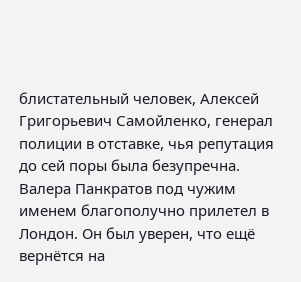блистательный человек, Алексей Григорьевич Самойленко, генерал полиции в отставке, чья репутация до сей поры была безупречна.
Валера Панкратов под чужим именем благополучно прилетел в Лондон. Он был уверен, что ещё вернётся на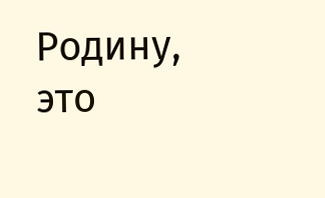Родину, это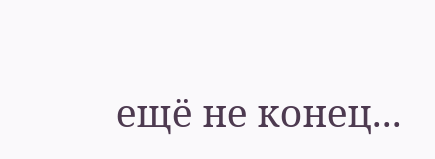ещё не конец...